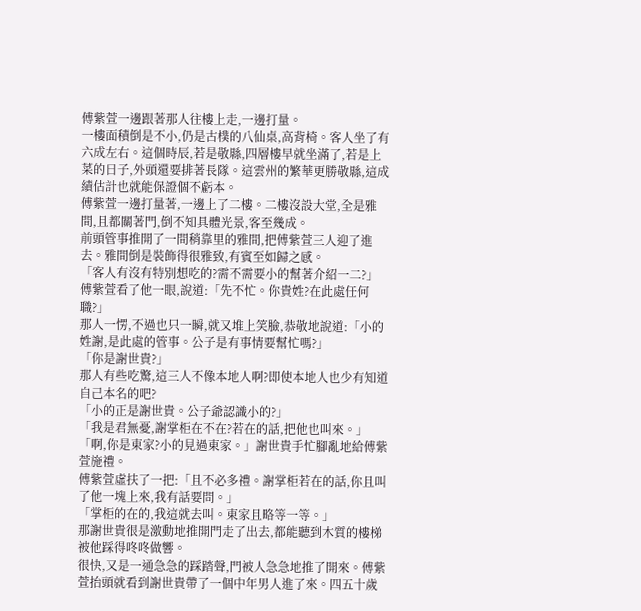傅紫萱一邊跟著那人往樓上走,一邊打量。
一樓面積倒是不小,仍是古樸的八仙桌,高背椅。客人坐了有六成左右。這個時辰,若是敬縣,四層樓早就坐滿了,若是上菜的日子,外頭還要排著長隊。這雲州的繁華更勝敬縣,這成績估計也就能保證個不虧本。
傅紫萱一邊打量著,一邊上了二樓。二樓沒設大堂,全是雅間,且都關著門,倒不知具體光景,客至幾成。
前頭管事推開了一間稍靠里的雅間,把傅紫萱三人迎了進去。雅間倒是裝飾得很雅致,有賓至如歸之感。
「客人有沒有特別想吃的?需不需要小的幫著介紹一二?」
傅紫萱看了他一眼,說道:「先不忙。你貴姓?在此處任何職?」
那人一愣,不過也只一瞬,就又堆上笑臉,恭敬地說道:「小的姓謝,是此處的管事。公子是有事情要幫忙嗎?」
「你是謝世貴?」
那人有些吃驚,這三人不像本地人啊?即使本地人也少有知道自己本名的吧?
「小的正是謝世貴。公子爺認識小的?」
「我是君無憂,謝掌柜在不在?若在的話,把他也叫來。」
「啊,你是東家?小的見過東家。」謝世貴手忙腳亂地給傅紫萱施禮。
傅紫萱虛扶了一把:「且不必多禮。謝掌柜若在的話,你且叫了他一塊上來,我有話要問。」
「掌柜的在的,我這就去叫。東家且略等一等。」
那謝世貴很是激動地推開門走了出去,都能聽到木質的樓梯被他踩得咚咚做響。
很快,又是一通急急的踩踏聲,門被人急急地推了開來。傅紫萱抬頭就看到謝世貴帶了一個中年男人進了來。四五十歲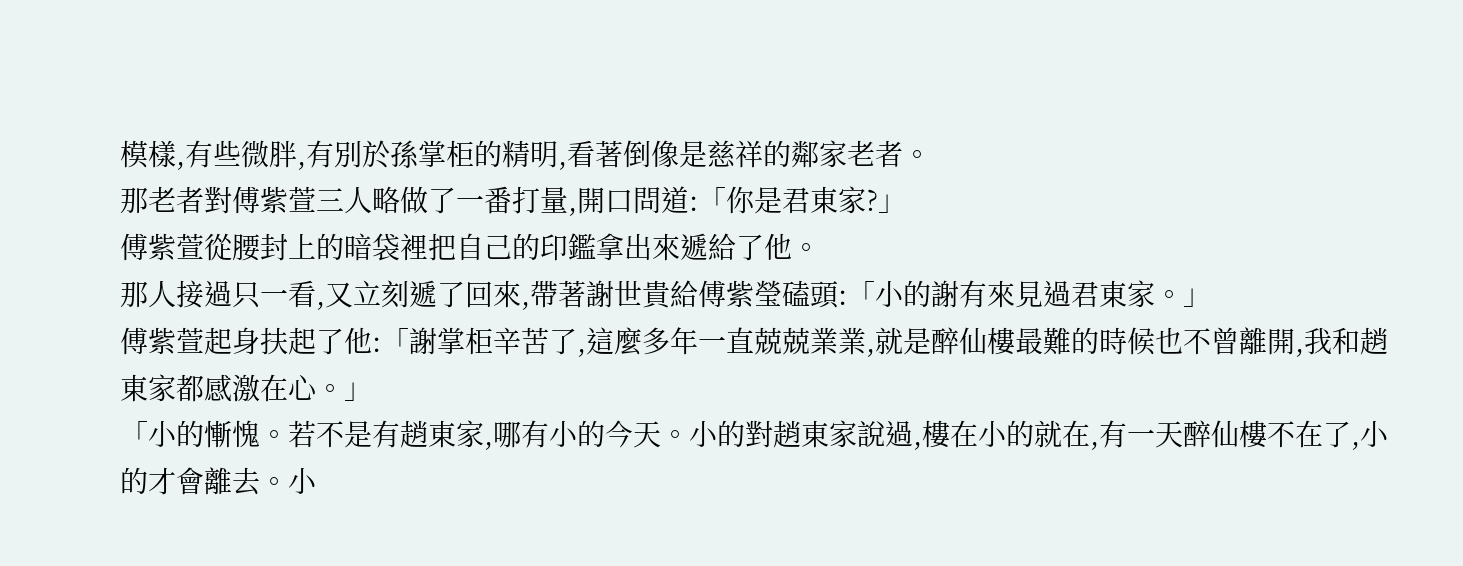模樣,有些微胖,有別於孫掌柜的精明,看著倒像是慈祥的鄰家老者。
那老者對傅紫萱三人略做了一番打量,開口問道:「你是君東家?」
傅紫萱從腰封上的暗袋裡把自己的印鑑拿出來遞給了他。
那人接過只一看,又立刻遞了回來,帶著謝世貴給傅紫瑩磕頭:「小的謝有來見過君東家。」
傅紫萱起身扶起了他:「謝掌柜辛苦了,這麼多年一直兢兢業業,就是醉仙樓最難的時候也不曾離開,我和趙東家都感激在心。」
「小的慚愧。若不是有趙東家,哪有小的今天。小的對趙東家說過,樓在小的就在,有一天醉仙樓不在了,小的才會離去。小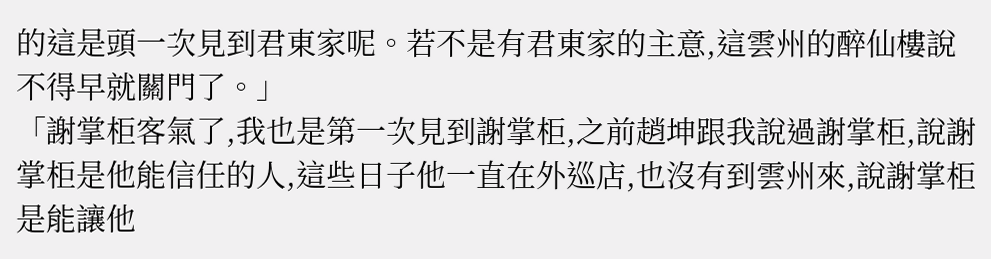的這是頭一次見到君東家呢。若不是有君東家的主意,這雲州的醉仙樓說不得早就關門了。」
「謝掌柜客氣了,我也是第一次見到謝掌柜,之前趙坤跟我說過謝掌柜,說謝掌柜是他能信任的人,這些日子他一直在外巡店,也沒有到雲州來,說謝掌柜是能讓他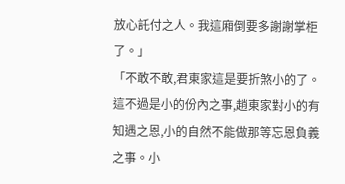放心託付之人。我這廂倒要多謝謝掌柜了。」
「不敢不敢,君東家這是要折煞小的了。這不過是小的份內之事,趙東家對小的有知遇之恩,小的自然不能做那等忘恩負義之事。小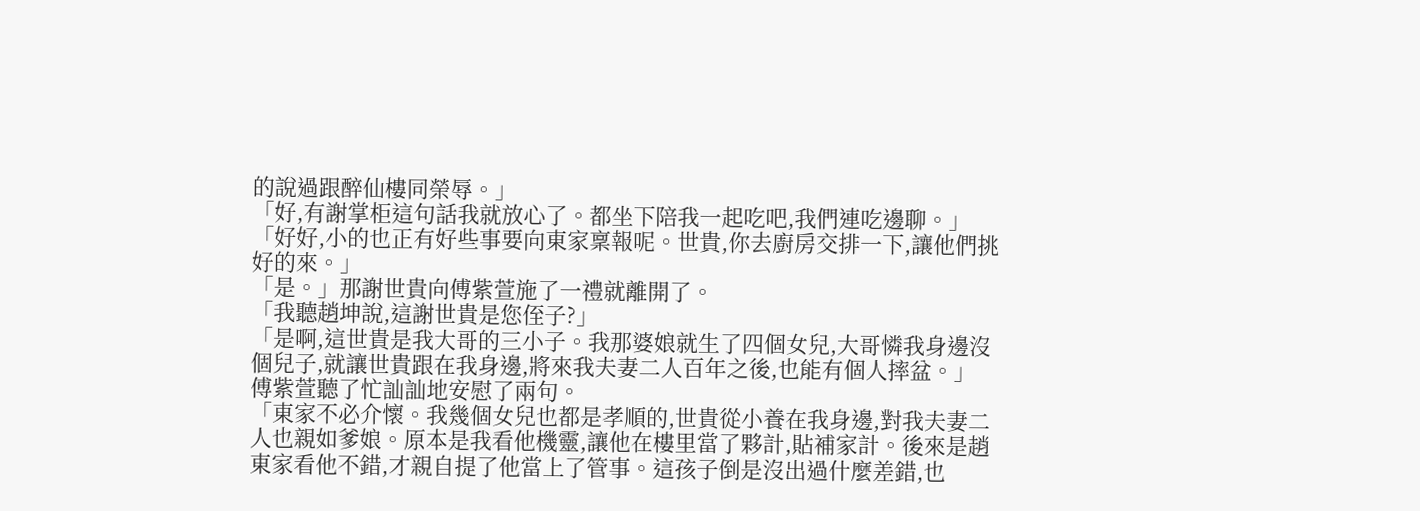的說過跟醉仙樓同榮辱。」
「好,有謝掌柜這句話我就放心了。都坐下陪我一起吃吧,我們連吃邊聊。」
「好好,小的也正有好些事要向東家稟報呢。世貴,你去廚房交排一下,讓他們挑好的來。」
「是。」那謝世貴向傅紫萱施了一禮就離開了。
「我聽趙坤說,這謝世貴是您侄子?」
「是啊,這世貴是我大哥的三小子。我那婆娘就生了四個女兒,大哥憐我身邊沒個兒子,就讓世貴跟在我身邊,將來我夫妻二人百年之後,也能有個人摔盆。」
傅紫萱聽了忙訕訕地安慰了兩句。
「東家不必介懷。我幾個女兒也都是孝順的,世貴從小養在我身邊,對我夫妻二人也親如爹娘。原本是我看他機靈,讓他在樓里當了夥計,貼補家計。後來是趙東家看他不錯,才親自提了他當上了管事。這孩子倒是沒出過什麼差錯,也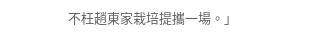不枉趙東家栽培提攜一場。」